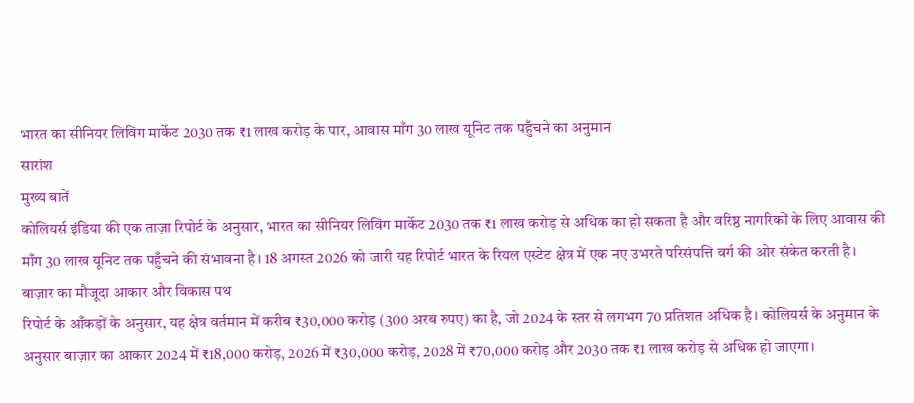भारत का सीनियर लिविंग मार्केट 2030 तक ₹1 लाख करोड़ के पार, आवास माँग 30 लाख यूनिट तक पहुँचने का अनुमान
सारांश
मुख्य बातें
कोलियर्स इंडिया की एक ताज़ा रिपोर्ट के अनुसार, भारत का सीनियर लिविंग मार्केट 2030 तक ₹1 लाख करोड़ से अधिक का हो सकता है और वरिष्ठ नागरिकों के लिए आवास की माँग 30 लाख यूनिट तक पहुँचने की संभावना है। 18 अगस्त 2026 को जारी यह रिपोर्ट भारत के रियल एस्टेट क्षेत्र में एक नए उभरते परिसंपत्ति वर्ग की ओर संकेत करती है।
बाज़ार का मौजूदा आकार और विकास पथ
रिपोर्ट के आँकड़ों के अनुसार, यह क्षेत्र वर्तमान में करीब ₹30,000 करोड़ (300 अरब रुपए) का है, जो 2024 के स्तर से लगभग 70 प्रतिशत अधिक है। कोलियर्स के अनुमान के अनुसार बाज़ार का आकार 2024 में ₹18,000 करोड़, 2026 में ₹30,000 करोड़, 2028 में ₹70,000 करोड़ और 2030 तक ₹1 लाख करोड़ से अधिक हो जाएगा।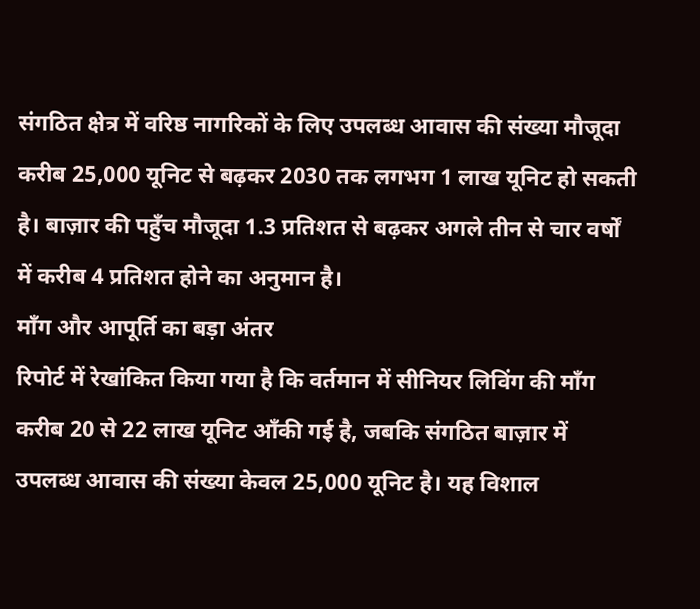संगठित क्षेत्र में वरिष्ठ नागरिकों के लिए उपलब्ध आवास की संख्या मौजूदा करीब 25,000 यूनिट से बढ़कर 2030 तक लगभग 1 लाख यूनिट हो सकती है। बाज़ार की पहुँच मौजूदा 1.3 प्रतिशत से बढ़कर अगले तीन से चार वर्षों में करीब 4 प्रतिशत होने का अनुमान है।
माँग और आपूर्ति का बड़ा अंतर
रिपोर्ट में रेखांकित किया गया है कि वर्तमान में सीनियर लिविंग की माँग करीब 20 से 22 लाख यूनिट आँकी गई है, जबकि संगठित बाज़ार में उपलब्ध आवास की संख्या केवल 25,000 यूनिट है। यह विशाल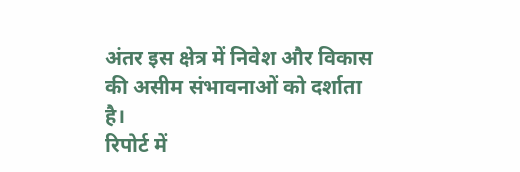अंतर इस क्षेत्र में निवेश और विकास की असीम संभावनाओं को दर्शाता है।
रिपोर्ट में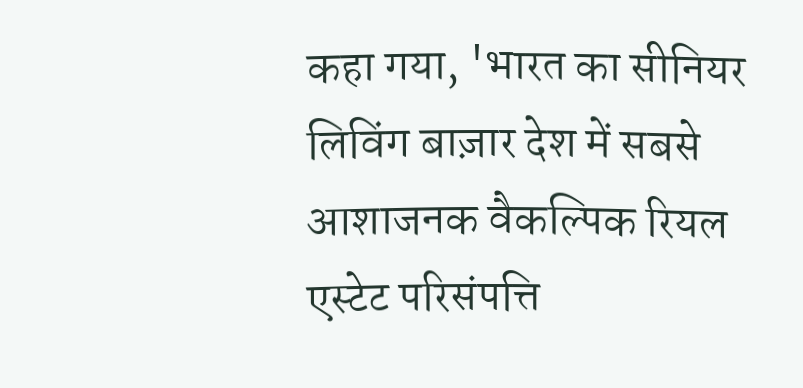कहा गया, 'भारत का सीनियर लिविंग बाज़ार देश में सबसे आशाजनक वैकल्पिक रियल एस्टेट परिसंपत्ति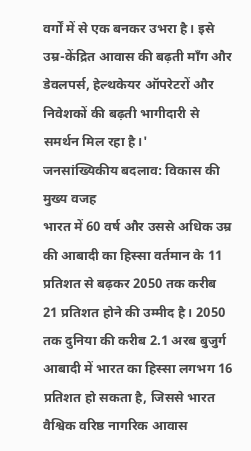वर्गों में से एक बनकर उभरा है। इसे उम्र-केंद्रित आवास की बढ़ती माँग और डेवलपर्स, हेल्थकेयर ऑपरेटरों और निवेशकों की बढ़ती भागीदारी से समर्थन मिल रहा है।'
जनसांख्यिकीय बदलाव: विकास की मुख्य वजह
भारत में 60 वर्ष और उससे अधिक उम्र की आबादी का हिस्सा वर्तमान के 11 प्रतिशत से बढ़कर 2050 तक करीब 21 प्रतिशत होने की उम्मीद है। 2050 तक दुनिया की करीब 2.1 अरब बुजुर्ग आबादी में भारत का हिस्सा लगभग 16 प्रतिशत हो सकता है, जिससे भारत वैश्विक वरिष्ठ नागरिक आवास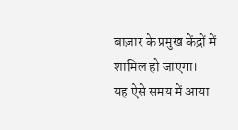बाज़ार के प्रमुख केंद्रों में शामिल हो जाएगा।
यह ऐसे समय में आया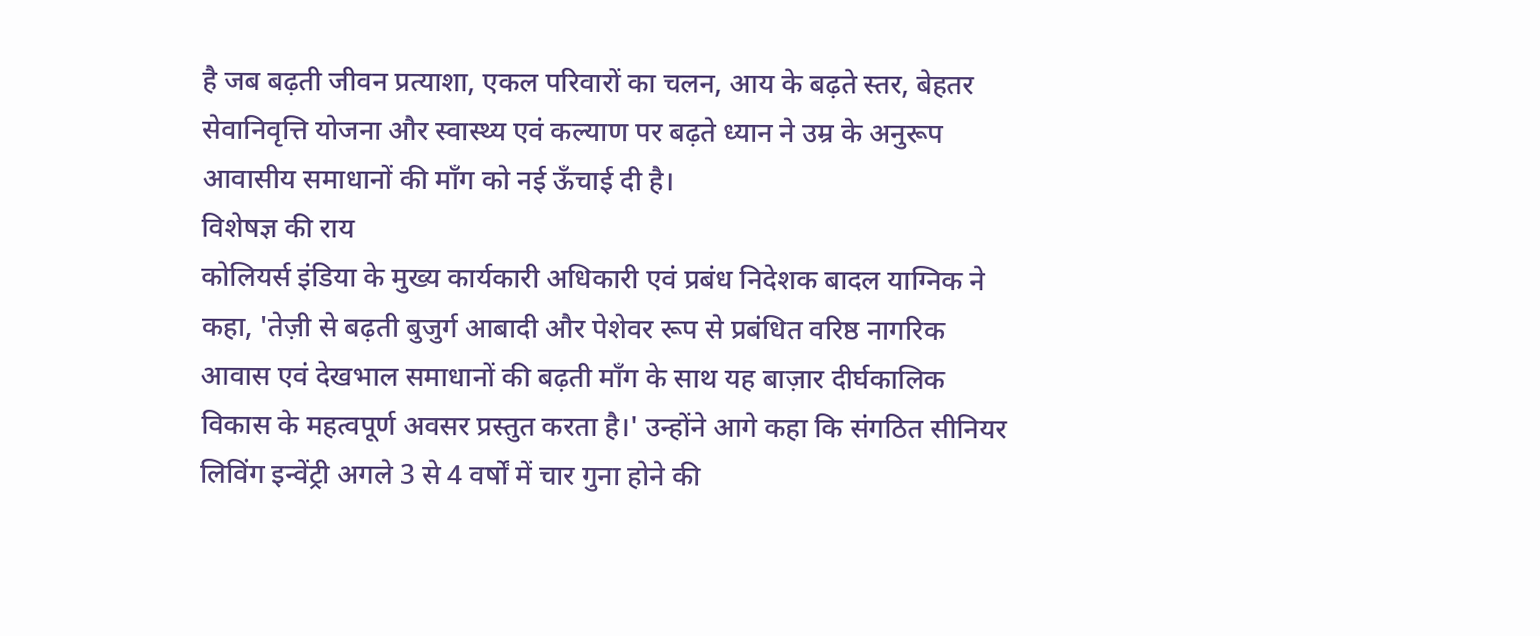है जब बढ़ती जीवन प्रत्याशा, एकल परिवारों का चलन, आय के बढ़ते स्तर, बेहतर सेवानिवृत्ति योजना और स्वास्थ्य एवं कल्याण पर बढ़ते ध्यान ने उम्र के अनुरूप आवासीय समाधानों की माँग को नई ऊँचाई दी है।
विशेषज्ञ की राय
कोलियर्स इंडिया के मुख्य कार्यकारी अधिकारी एवं प्रबंध निदेशक बादल याग्निक ने कहा, 'तेज़ी से बढ़ती बुजुर्ग आबादी और पेशेवर रूप से प्रबंधित वरिष्ठ नागरिक आवास एवं देखभाल समाधानों की बढ़ती माँग के साथ यह बाज़ार दीर्घकालिक विकास के महत्वपूर्ण अवसर प्रस्तुत करता है।' उन्होंने आगे कहा कि संगठित सीनियर लिविंग इन्वेंट्री अगले 3 से 4 वर्षों में चार गुना होने की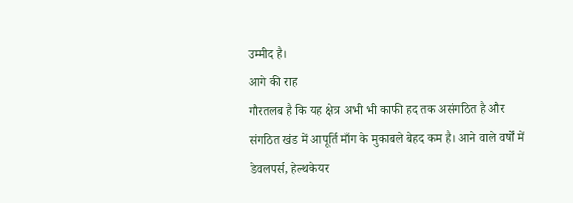उम्मीद है।
आगे की राह
गौरतलब है कि यह क्षेत्र अभी भी काफी हद तक असंगठित है और संगठित खंड में आपूर्ति माँग के मुकाबले बेहद कम है। आने वाले वर्षों में डेवलपर्स, हेल्थकेयर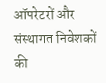ऑपरेटरों और संस्थागत निवेशकों की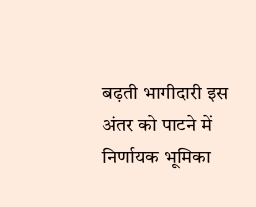बढ़ती भागीदारी इस अंतर को पाटने में निर्णायक भूमिका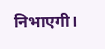निभाएगी।